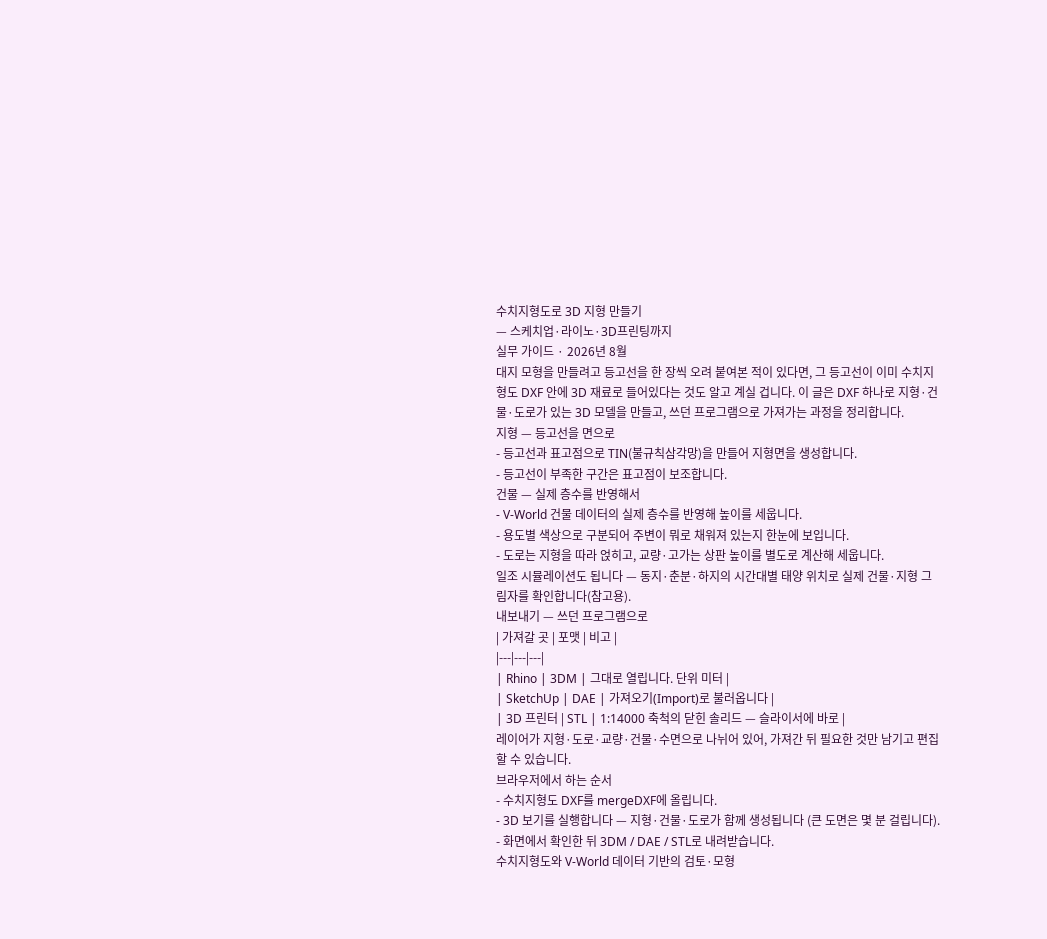수치지형도로 3D 지형 만들기
— 스케치업·라이노·3D프린팅까지
실무 가이드 · 2026년 8월
대지 모형을 만들려고 등고선을 한 장씩 오려 붙여본 적이 있다면, 그 등고선이 이미 수치지형도 DXF 안에 3D 재료로 들어있다는 것도 알고 계실 겁니다. 이 글은 DXF 하나로 지형·건물·도로가 있는 3D 모델을 만들고, 쓰던 프로그램으로 가져가는 과정을 정리합니다.
지형 — 등고선을 면으로
- 등고선과 표고점으로 TIN(불규칙삼각망)을 만들어 지형면을 생성합니다.
- 등고선이 부족한 구간은 표고점이 보조합니다.
건물 — 실제 층수를 반영해서
- V-World 건물 데이터의 실제 층수를 반영해 높이를 세웁니다.
- 용도별 색상으로 구분되어 주변이 뭐로 채워져 있는지 한눈에 보입니다.
- 도로는 지형을 따라 얹히고, 교량·고가는 상판 높이를 별도로 계산해 세웁니다.
일조 시뮬레이션도 됩니다 — 동지·춘분·하지의 시간대별 태양 위치로 실제 건물·지형 그림자를 확인합니다(참고용).
내보내기 — 쓰던 프로그램으로
| 가져갈 곳 | 포맷 | 비고 |
|---|---|---|
| Rhino | 3DM | 그대로 열립니다. 단위 미터 |
| SketchUp | DAE | 가져오기(Import)로 불러옵니다 |
| 3D 프린터 | STL | 1:14000 축척의 닫힌 솔리드 — 슬라이서에 바로 |
레이어가 지형·도로·교량·건물·수면으로 나뉘어 있어, 가져간 뒤 필요한 것만 남기고 편집할 수 있습니다.
브라우저에서 하는 순서
- 수치지형도 DXF를 mergeDXF에 올립니다.
- 3D 보기를 실행합니다 — 지형·건물·도로가 함께 생성됩니다 (큰 도면은 몇 분 걸립니다).
- 화면에서 확인한 뒤 3DM / DAE / STL로 내려받습니다.
수치지형도와 V-World 데이터 기반의 검토·모형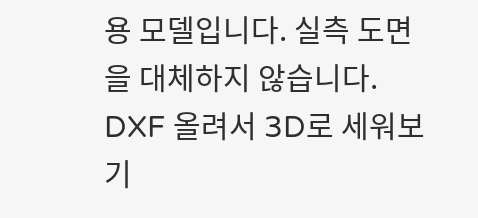용 모델입니다. 실측 도면을 대체하지 않습니다.
DXF 올려서 3D로 세워보기